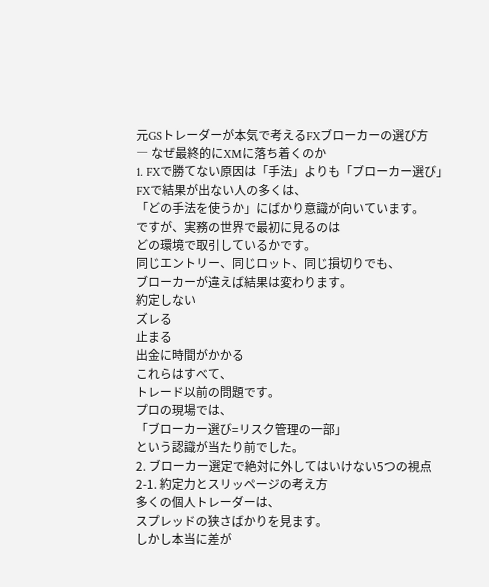元GSトレーダーが本気で考えるFXブローカーの選び方
― なぜ最終的にXMに落ち着くのか
1. FXで勝てない原因は「手法」よりも「ブローカー選び」
FXで結果が出ない人の多くは、
「どの手法を使うか」にばかり意識が向いています。
ですが、実務の世界で最初に見るのは
どの環境で取引しているかです。
同じエントリー、同じロット、同じ損切りでも、
ブローカーが違えば結果は変わります。
約定しない
ズレる
止まる
出金に時間がかかる
これらはすべて、
トレード以前の問題です。
プロの現場では、
「ブローカー選び=リスク管理の一部」
という認識が当たり前でした。
2. ブローカー選定で絶対に外してはいけない5つの視点
2-1. 約定力とスリッページの考え方
多くの個人トレーダーは、
スプレッドの狭さばかりを見ます。
しかし本当に差が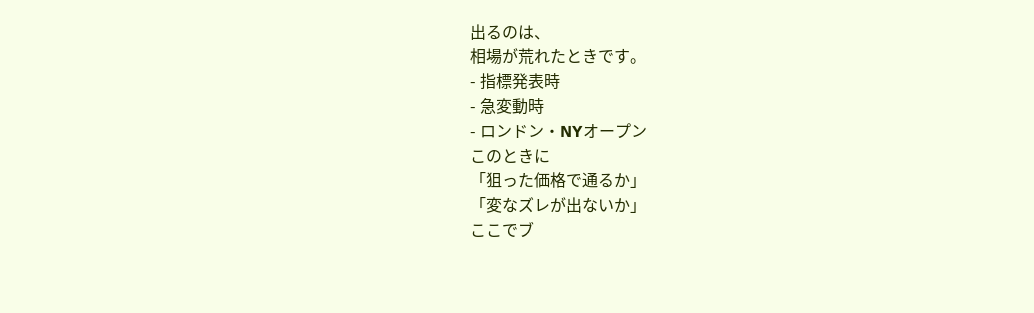出るのは、
相場が荒れたときです。
- 指標発表時
- 急変動時
- ロンドン・NYオープン
このときに
「狙った価格で通るか」
「変なズレが出ないか」
ここでブ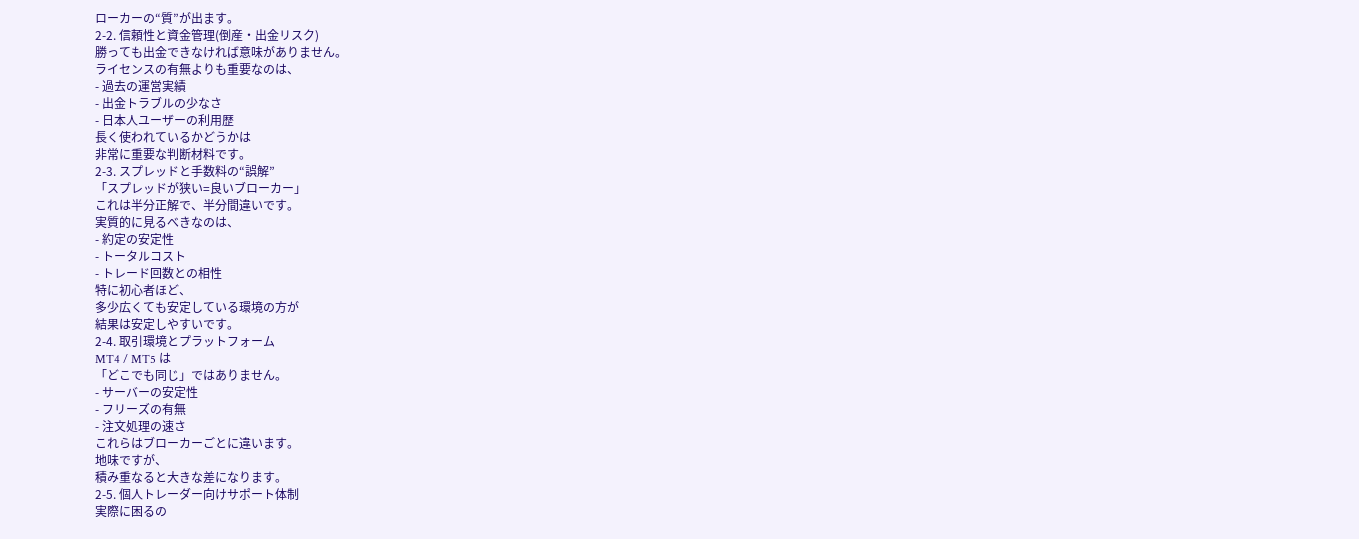ローカーの“質”が出ます。
2-2. 信頼性と資金管理(倒産・出金リスク)
勝っても出金できなければ意味がありません。
ライセンスの有無よりも重要なのは、
- 過去の運営実績
- 出金トラブルの少なさ
- 日本人ユーザーの利用歴
長く使われているかどうかは
非常に重要な判断材料です。
2-3. スプレッドと手数料の“誤解”
「スプレッドが狭い=良いブローカー」
これは半分正解で、半分間違いです。
実質的に見るべきなのは、
- 約定の安定性
- トータルコスト
- トレード回数との相性
特に初心者ほど、
多少広くても安定している環境の方が
結果は安定しやすいです。
2-4. 取引環境とプラットフォーム
MT4 / MT5 は
「どこでも同じ」ではありません。
- サーバーの安定性
- フリーズの有無
- 注文処理の速さ
これらはブローカーごとに違います。
地味ですが、
積み重なると大きな差になります。
2-5. 個人トレーダー向けサポート体制
実際に困るの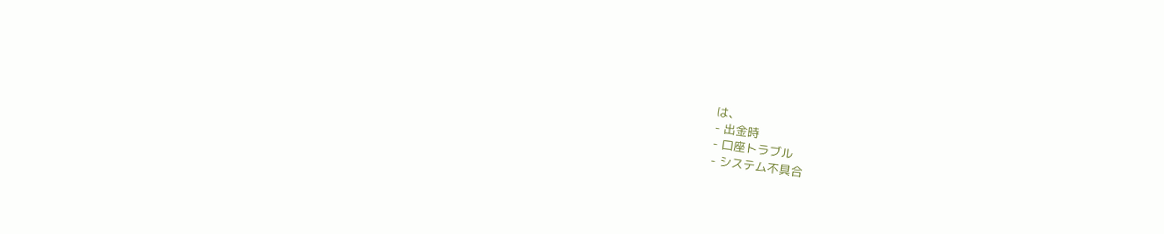は、
- 出金時
- 口座トラブル
- システム不具合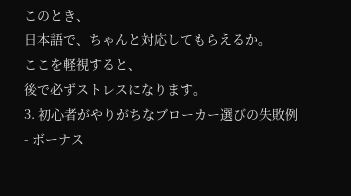このとき、
日本語で、ちゃんと対応してもらえるか。
ここを軽視すると、
後で必ずストレスになります。
3. 初心者がやりがちなブローカー選びの失敗例
- ボーナス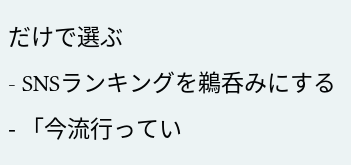だけで選ぶ
- SNSランキングを鵜呑みにする
- 「今流行ってい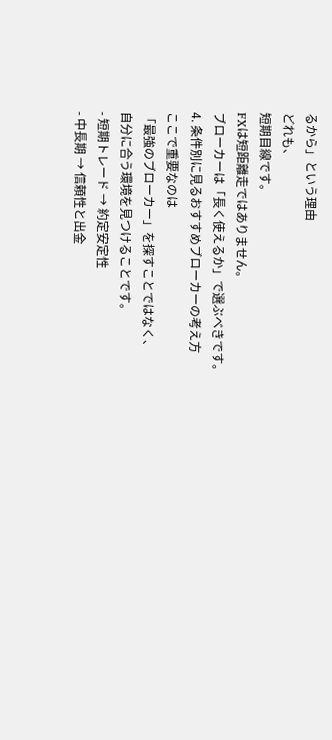るから」という理由
どれも、
短期目線です。
FXは短距離走ではありません。
ブローカーは「長く使えるか」で選ぶべきです。
4. 条件別に見るおすすめブローカーの考え方
ここで重要なのは
「最強のブローカー」を探すことではなく、
自分に合う環境を見つけることです。
- 短期トレード → 約定安定性
- 中長期 → 信頼性と出金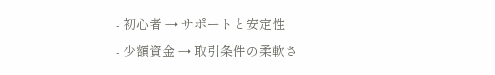- 初心者 → サポートと安定性
- 少額資金 → 取引条件の柔軟さ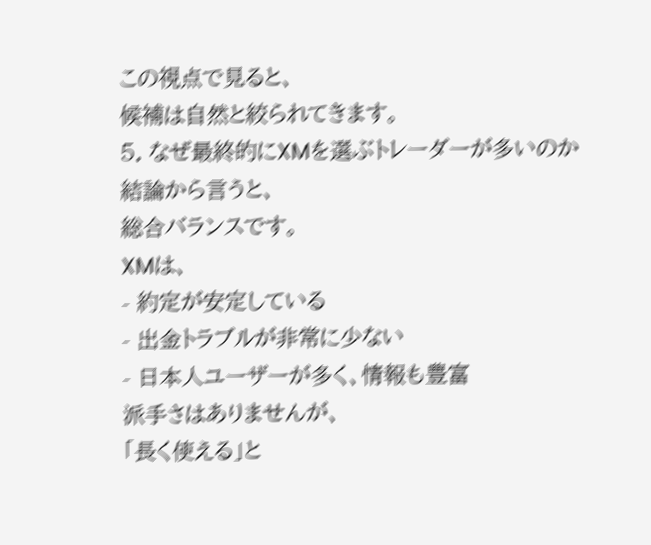この視点で見ると、
候補は自然と絞られてきます。
5. なぜ最終的にXMを選ぶトレーダーが多いのか
結論から言うと、
総合バランスです。
XMは、
- 約定が安定している
- 出金トラブルが非常に少ない
- 日本人ユーザーが多く、情報も豊富
派手さはありませんが、
「長く使える」と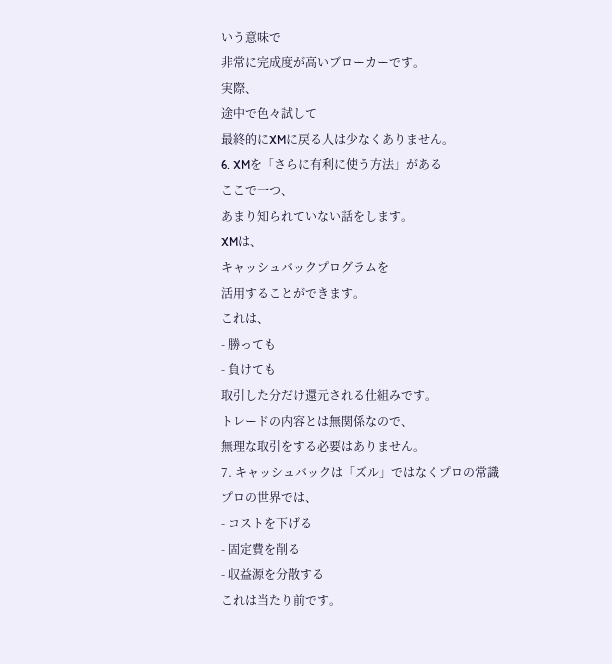いう意味で
非常に完成度が高いブローカーです。
実際、
途中で色々試して
最終的にXMに戻る人は少なくありません。
6. XMを「さらに有利に使う方法」がある
ここで一つ、
あまり知られていない話をします。
XMは、
キャッシュバックプログラムを
活用することができます。
これは、
- 勝っても
- 負けても
取引した分だけ還元される仕組みです。
トレードの内容とは無関係なので、
無理な取引をする必要はありません。
7. キャッシュバックは「ズル」ではなくプロの常識
プロの世界では、
- コストを下げる
- 固定費を削る
- 収益源を分散する
これは当たり前です。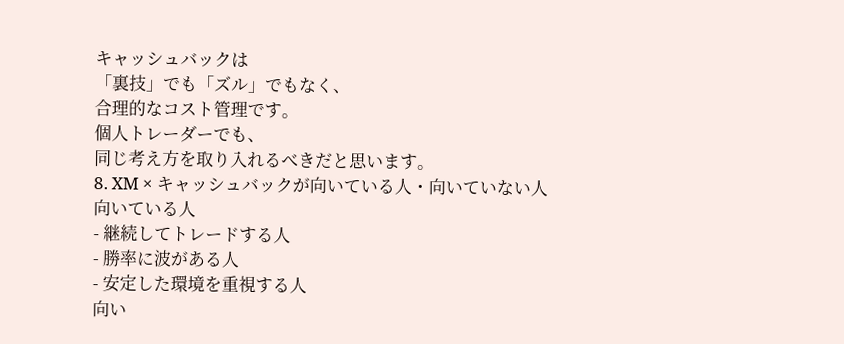キャッシュバックは
「裏技」でも「ズル」でもなく、
合理的なコスト管理です。
個人トレーダーでも、
同じ考え方を取り入れるべきだと思います。
8. XM × キャッシュバックが向いている人・向いていない人
向いている人
- 継続してトレードする人
- 勝率に波がある人
- 安定した環境を重視する人
向い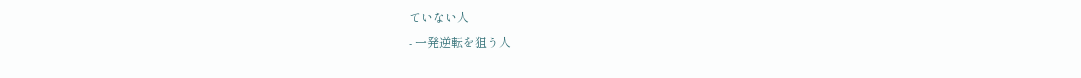ていない人
- 一発逆転を狙う人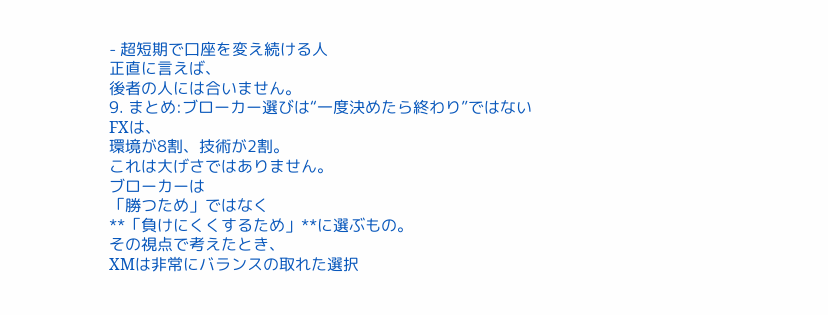- 超短期で口座を変え続ける人
正直に言えば、
後者の人には合いません。
9. まとめ:ブローカー選びは“一度決めたら終わり”ではない
FXは、
環境が8割、技術が2割。
これは大げさではありません。
ブローカーは
「勝つため」ではなく
**「負けにくくするため」**に選ぶもの。
その視点で考えたとき、
XMは非常にバランスの取れた選択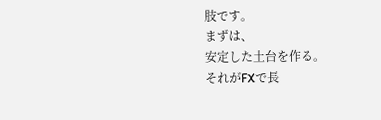肢です。
まずは、
安定した土台を作る。
それがFXで長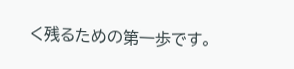く残るための第一歩です。